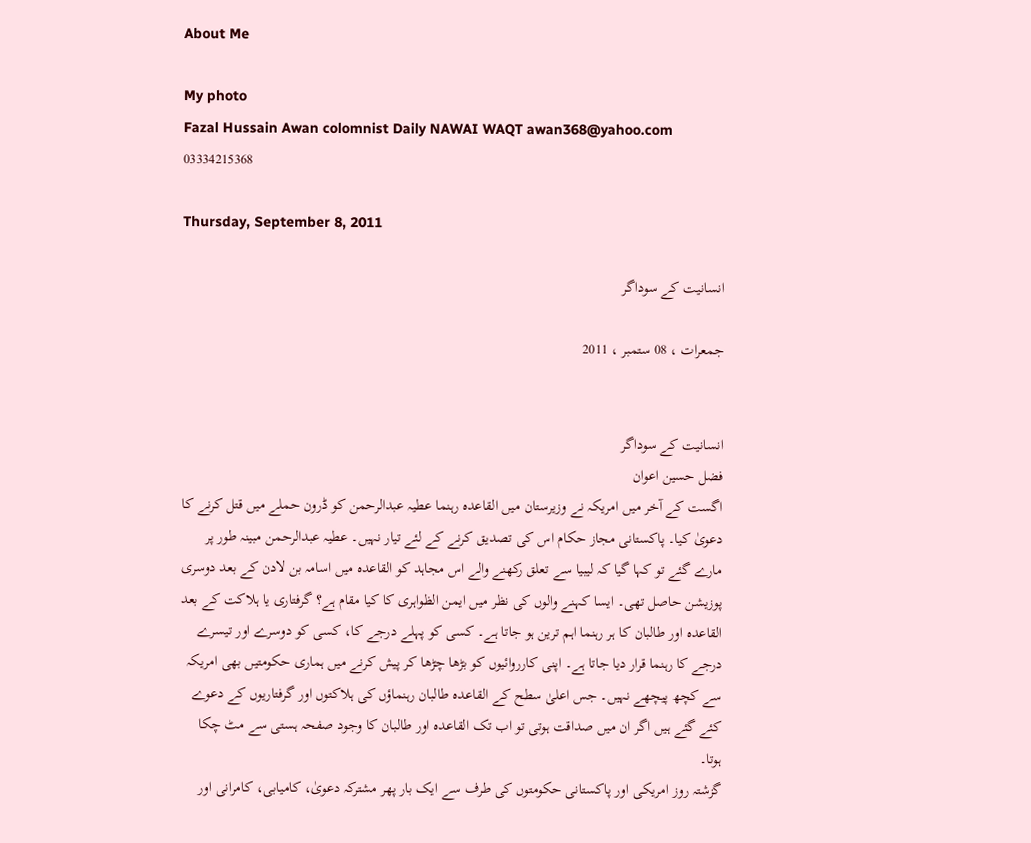About Me

My photo
Fazal Hussain Awan colomnist Daily NAWAI WAQT awan368@yahoo.com 03334215368

Thursday, September 8, 2011

انسانیت کے سوداگر

جمعرات ، 08 ستمبر ، 2011


انسانیت کے سوداگر
فضل حسین اعوان
اگست کے آخر میں امریکہ نے وزیرستان میں القاعدہ رہنما عطیہ عبدالرحمن کو ڈرون حملے میں قتل کرنے کا دعویٰ کیا۔ پاکستانی مجاز حکام اس کی تصدیق کرنے کے لئے تیار نہیں۔ عطیہ عبدالرحمن مبینہ طور پر مارے گئے تو کہا گیا کہ لیبیا سے تعلق رکھنے والے اس مجاہد کو القاعدہ میں اسامہ بن لادن کے بعد دوسری پوزیشن حاصل تھی۔ ایسا کہنے والوں کی نظر میں ایمن الظواہری کا کیا مقام ہے؟ گرفتاری یا ہلاکت کے بعد القاعدہ اور طالبان کا ہر رہنما اہم ترین ہو جاتا ہے۔ کسی کو پہلے درجے کا، کسی کو دوسرے اور تیسرے درجے کا رہنما قرار دیا جاتا ہے۔ اپنی کارروائیوں کو بڑھا چڑھا کر پیش کرنے میں ہماری حکومتیں بھی امریکہ سے کچھ پیچھے نہیں۔ جس اعلیٰ سطح کے القاعدہ طالبان رہنماؤں کی ہلاکتوں اور گرفتاریوں کے دعوے کئے گئے ہیں اگر ان میں صداقت ہوتی تو اب تک القاعدہ اور طالبان کا وجود صفحہ ہستی سے مٹ چکا ہوتا۔
گزشتہ روز امریکی اور پاکستانی حکومتوں کی طرف سے ایک بار پھر مشترکہ دعویٰ، کامیابی، کامرانی اور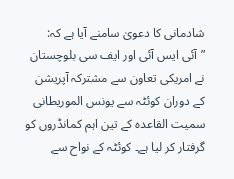شادمانی کا دعویٰ سامنے آیا ہے کہ: ”آئی ایس آئی اور ایف سی بلوچستان نے امریکی تعاون سے مشترکہ آپریشن کے دوران کوئٹہ سے یونس الموریطانی سمیت القاعدہ کے تین اہم کمانڈروں کو گرفتار کر لیا ہے۔ کوئٹہ کے نواح سے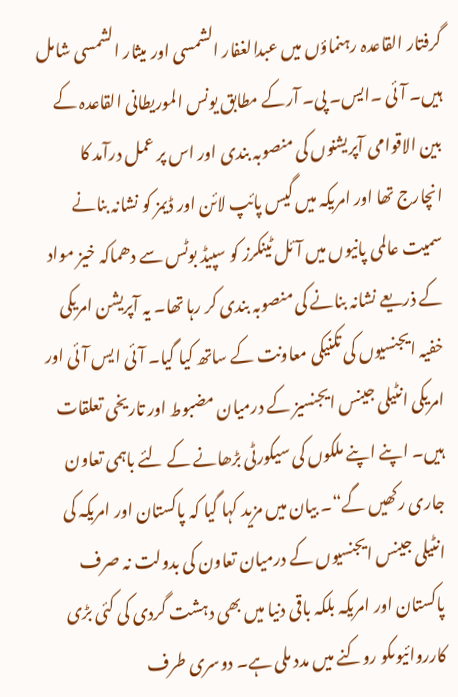گرفتار القاعدہ رہنماؤں میں عبدالغفار الشمسی اور میثار الشمسی شامل ہیں۔ آئی ۔ایس۔ پی۔ آرکے مطابق یونس الموریطانی القاعدہ کے بین الاقوامی آپریشنوں کی منصوبہ بندی اور اس پر عمل درآمد کا انچارج تھا اور امریکہ میں گیس پائپ لائن اور ڈیمز کو نشانہ بنانے سمیت عالمی پانیوں میں آئل ٹینکرز کو سپیڈ بوٹس سے دھماکہ خیز مواد کے ذریعے نشانہ بنانے کی منصوبہ بندی کر رہا تھا۔ یہ آپریشن امریکی خفیہ ایجنسیوں کی تکنیکی معاونت کے ساتھ کیا گیا۔ آئی ایس آئی اور امریکی انٹیلی جینس ایجنسیز کے درمیان مضبوط اور تاریخی تعلقات ہیں۔ اپنے اپنے ملکوں کی سیکورٹی بڑھانے کے لئے باہمی تعاون جاری رکھیں گے“۔ بیان میں مزید کہا گیا کہ پاکستان اور امریکہ کی انٹیلی جینس ایجنسیوں کے درمیان تعاون کی بدولت نہ صرف پاکستان اور امریکہ بلکہ باقی دنیا میں بھی دہشت گردی کی کئی بڑی کارروائیوںکو روکنے میں مدد ملی ہے۔ دوسری طرف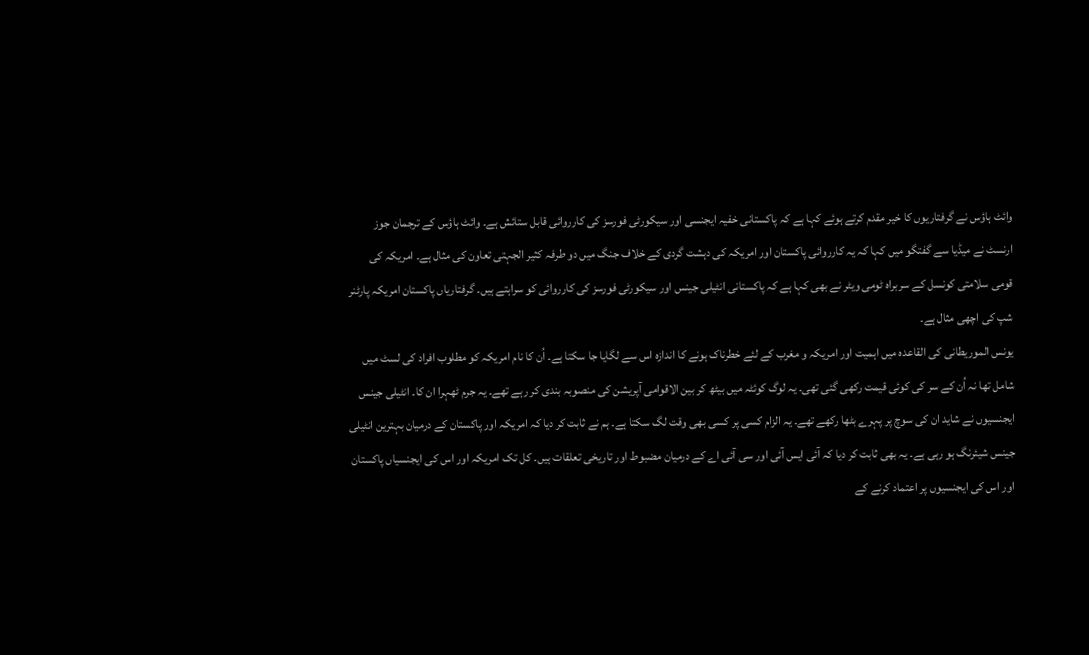وائٹ ہاؤس نے گرفتاریوں کا خیر مقدم کرتے ہوئے کہا ہے کہ پاکستانی خفیہ ایجنسی اور سیکورٹی فورسز کی کارروائی قابل ستائش ہے۔ وائٹ ہاؤس کے ترجمان جوز ارنسٹ نے میڈیا سے گفتگو میں کہا کہ یہ کارروائی پاکستان اور امریکہ کی دہشت گردی کے خلاف جنگ میں دو طرفہ کثیر الجہتی تعاون کی مثال ہے۔ امریکہ کی قومی سلامتی کونسل کے سربراہ ٹومی ویٹر نے بھی کہا ہے کہ پاکستانی انٹیلی جینس اور سیکورٹی فورسز کی کارروائی کو سراہتے ہیں۔ گرفتاریاں پاکستان امریکہ پارٹنر شپ کی اچھی مثال ہے۔
یونس الموریطانی کی القاعدہ میں اہمیت اور امریکہ و مغرب کے لئے خطرناک ہونے کا اندازہ اس سے لگایا جا سکتا ہے۔ اُن کا نام امریکہ کو مطلوب افراد کی لسٹ میں شامل تھا نہ اُن کے سر کی کوئی قیمت رکھی گئی تھی۔ یہ لوگ کوئٹہ میں بیٹھ کر بین الاقوامی آپریشن کی منصوبہ بندی کر رہے تھے۔ یہ جرم ٹھہرا ان کا۔ انٹیلی جینس ایجنسیوں نے شاید ان کی سوچ پر پہرے بٹھا رکھے تھے۔ یہ الزام کسی پر کسی بھی وقت لگ سکتا ہے۔ ہم نے ثابت کر دیا کہ امریکہ اور پاکستان کے درمیان بہترین انٹیلی جینس شیئرنگ ہو رہی ہے۔ یہ بھی ثابت کر دیا کہ آئی ایس آئی اور سی آئی اے کے درمیان مضبوط اور تاریخی تعلقات ہیں۔ کل تک امریکہ اور اس کی ایجنسیاں پاکستان اور اس کی ایجنسیوں پر اعتماد کرنے کے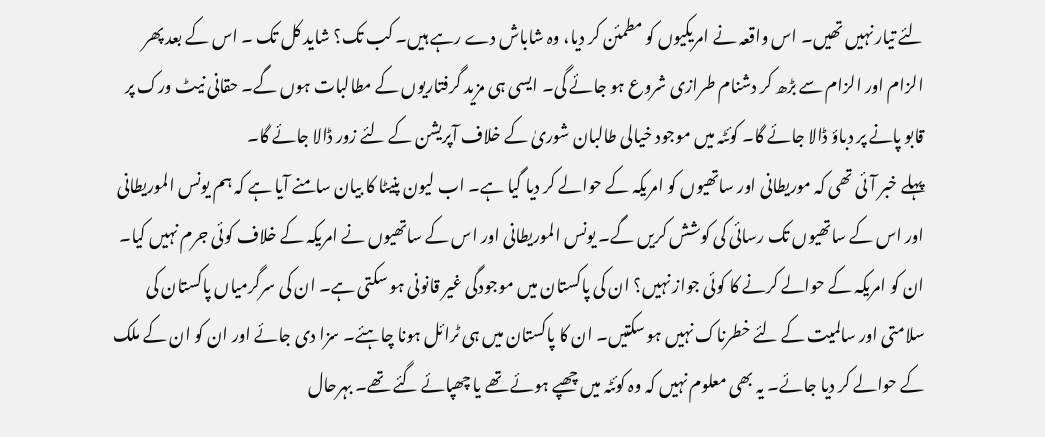لئے تیار نہیں تھیں۔ اس واقعہ نے امریکیوں کو مطمئن کر دیا، وہ شاباش دے رہے ہیں۔ کب تک؟ شاید کل تک ۔ اس کے بعد پھر الزام اور الزام سے بڑھ کر دشنام طرازی شروع ہو جائے گی۔ ایسی ہی مزید گرفتاریوں کے مطالبات ہوں گے۔ حقانی نیٹ ورک پر قابو پانے پر دباؤ ڈالا جائے گا۔ کوئٹہ میں موجود خیالی طالبان شوریٰ کے خلاف آپریشن کے لئے زور ڈالا جائے گا۔
پہلے خبر آئی تھی کہ موریطانی اور ساتھیوں کو امریکہ کے حوالے کر دیا گیا ہے۔ اب لیون پنیٹا کا بیان سامنے آیا ہے کہ ہم یونس الموریطانی اور اس کے ساتھیوں تک رسائی کی کوشش کریں گے۔ یونس الموریطانی اور اس کے ساتھیوں نے امریکہ کے خلاف کوئی جرم نہیں کیا۔ ان کو امریکہ کے حوالے کرنے کا کوئی جواز نہیں؟ ان کی پاکستان میں موجودگی غیر قانونی ہو سکتی ہے۔ ان کی سرگرمیاں پاکستان کی سلامتی اور سالمیت کے لئے خطرناک نہیں ہو سکتیں۔ ان کا پاکستان میں ہی ٹرائل ہونا چاہئے۔ سزا دی جائے اور ان کو ان کے ملک کے حوالے کر دیا جائے۔ یہ بھی معلوم نہیں کہ وہ کوئٹہ میں چھپے ہوئے تھے یا چھپائے گئے تھے۔ بہرحال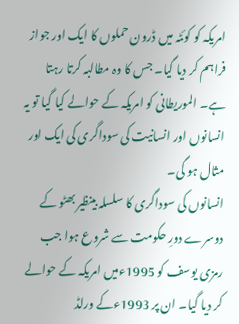امریکہ کو کوئٹہ میں ڈرون حملوں کا ایک اور جواز فراہم کر دیا گیا۔ جس کا وہ مطالبہ کرتا رہتا ہے۔ الموریطانی کو امریکہ کے حوالے کیا گیا تو یہ انسانوں اور انسانیت کی سوداگری کی ایک اور مثال ہو گی۔
انسانوں کی سوداگری کا سلسلہ بینظیر بھٹو کے دوسرے دورِ حکومت سے شروع ہوا جب رمزی یوسف کو 1995ءمیں امریکہ کے حوالے کر دیا گیا۔ ان پر 1993ءکے ورلڈ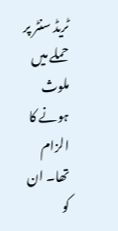ٹریڈ سنٹر پر حملے میں ملوث ہونے کا الزام تھا۔ ان کو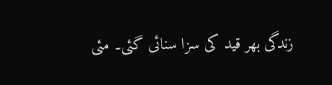زندگی بھر قید کی سزا سنائی گئی۔ مئی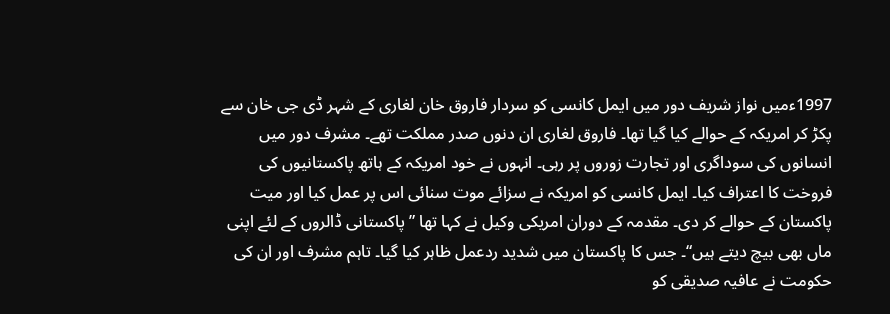1997ءمیں نواز شریف دور میں ایمل کانسی کو سردار فاروق خان لغاری کے شہر ڈی جی خان سے پکڑ کر امریکہ کے حوالے کیا گیا تھا۔ فاروق لغاری ان دنوں صدر مملکت تھے۔ مشرف دور میں انسانوں کی سوداگری اور تجارت زوروں پر رہی۔ انہوں نے خود امریکہ کے ہاتھ پاکستانیوں کی فروخت کا اعتراف کیا۔ ایمل کانسی کو امریکہ نے سزائے موت سنائی اس پر عمل کیا اور میت پاکستان کے حوالے کر دی۔ مقدمہ کے دوران امریکی وکیل نے کہا تھا ”پاکستانی ڈالروں کے لئے اپنی ماں بھی بیچ دیتے ہیں“۔ جس کا پاکستان میں شدید ردعمل ظاہر کیا گیا۔ تاہم مشرف اور ان کی حکومت نے عافیہ صدیقی کو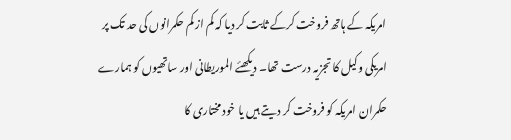امریکہ کے ہاتھ فروخت کرکے ثابت کر دیا کہ کم از کم حکمرانوں کی حد تک پر امریکی وکیل کا تجزیہ درست تھا۔ دیکھئے الموریطانی اور ساتھیوں کو ہمارے حکمران امریکہ کو فروخت کر دیتے ہیں یا خود مختاری کا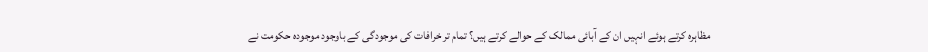مظاہرہ کرتے ہوئے انہیں ان کے آبائی ممالک کے حوالے کرتے ہیں؟ تمام تر خرافات کی موجودگی کے باوجود موجودہ حکومت نے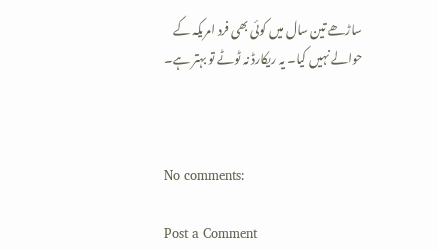ساڑھے تین سال میں کوئی بھی فرد امریکہ کے حوالے نہیں کیا۔ یہ ریکارڈ نہ ٹوٹے تو بہتر ہے۔



No comments:

Post a Comment